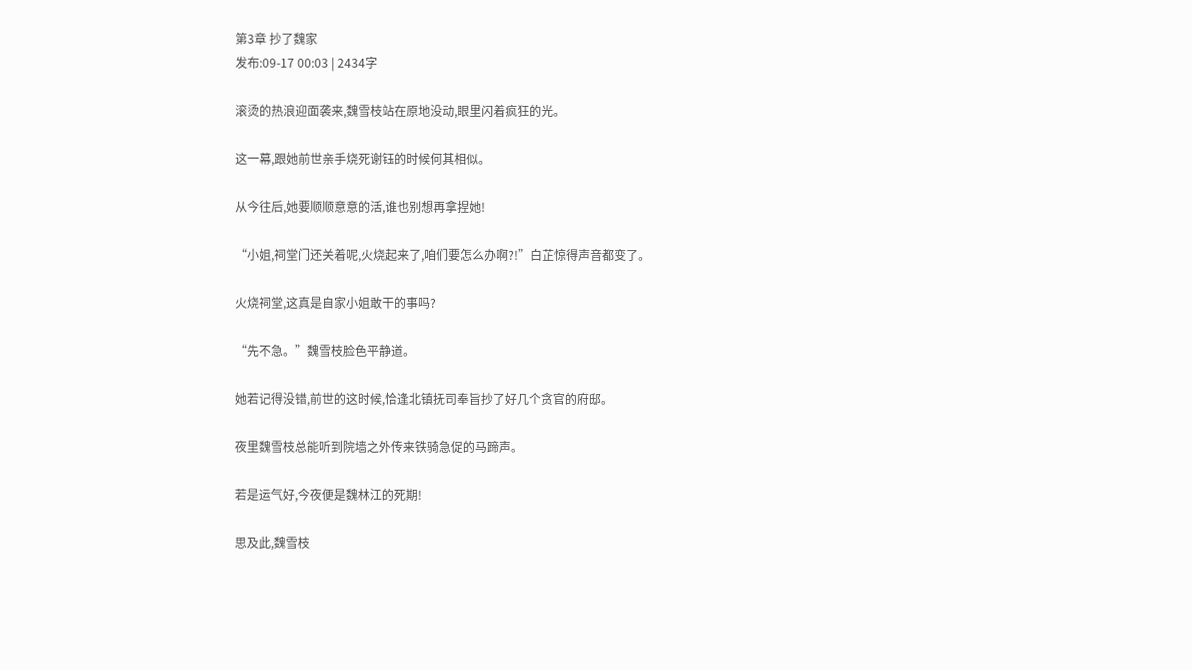第3章 抄了魏家
发布:09-17 00:03 | 2434字

滚烫的热浪迎面袭来,魏雪枝站在原地没动,眼里闪着疯狂的光。

这一幕,跟她前世亲手烧死谢钰的时候何其相似。

从今往后,她要顺顺意意的活,谁也别想再拿捏她!

“小姐,祠堂门还关着呢,火烧起来了,咱们要怎么办啊?!”白芷惊得声音都变了。

火烧祠堂,这真是自家小姐敢干的事吗?

“先不急。”魏雪枝脸色平静道。

她若记得没错,前世的这时候,恰逢北镇抚司奉旨抄了好几个贪官的府邸。

夜里魏雪枝总能听到院墙之外传来铁骑急促的马蹄声。

若是运气好,今夜便是魏林江的死期!

思及此,魏雪枝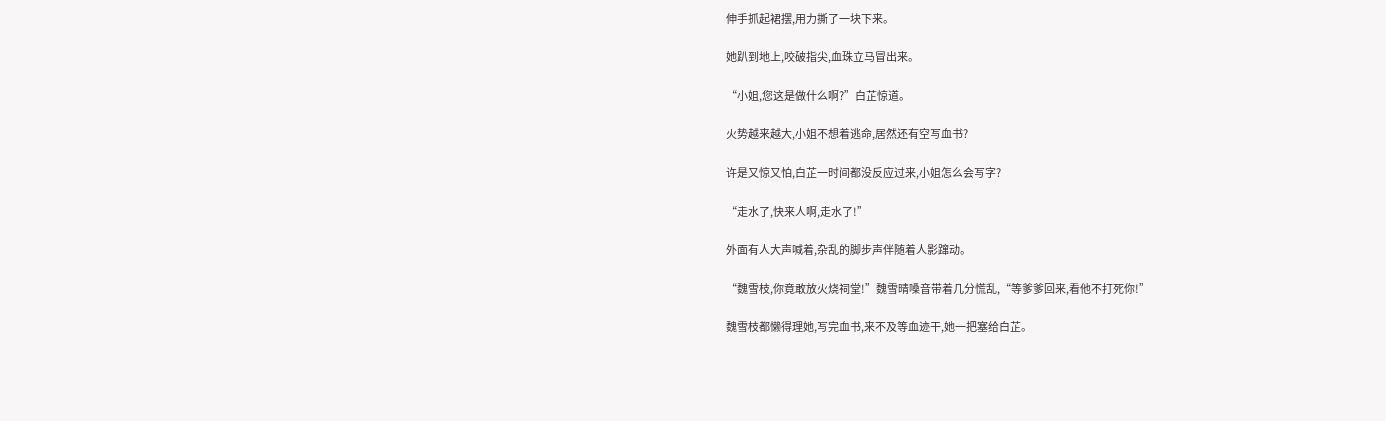伸手抓起裙摆,用力撕了一块下来。

她趴到地上,咬破指尖,血珠立马冒出来。

“小姐,您这是做什么啊?”白芷惊道。

火势越来越大,小姐不想着逃命,居然还有空写血书?

许是又惊又怕,白芷一时间都没反应过来,小姐怎么会写字?

“走水了,快来人啊,走水了!”

外面有人大声喊着,杂乱的脚步声伴随着人影蹿动。

“魏雪枝,你竟敢放火烧祠堂!”魏雪晴嗓音带着几分慌乱,“等爹爹回来,看他不打死你!”

魏雪枝都懒得理她,写完血书,来不及等血迹干,她一把塞给白芷。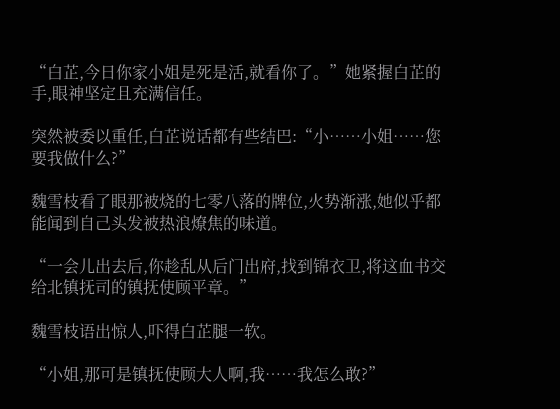“白芷,今日你家小姐是死是活,就看你了。”她紧握白芷的手,眼神坚定且充满信任。

突然被委以重任,白芷说话都有些结巴:“小……小姐……您要我做什么?”

魏雪枝看了眼那被烧的七零八落的牌位,火势渐涨,她似乎都能闻到自己头发被热浪燎焦的味道。

“一会儿出去后,你趁乱从后门出府,找到锦衣卫,将这血书交给北镇抚司的镇抚使顾平章。”

魏雪枝语出惊人,吓得白芷腿一软。

“小姐,那可是镇抚使顾大人啊,我……我怎么敢?”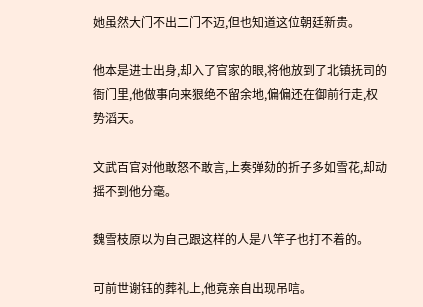她虽然大门不出二门不迈,但也知道这位朝廷新贵。

他本是进士出身,却入了官家的眼,将他放到了北镇抚司的衙门里,他做事向来狠绝不留余地,偏偏还在御前行走,权势滔天。

文武百官对他敢怒不敢言,上奏弹劾的折子多如雪花,却动摇不到他分毫。

魏雪枝原以为自己跟这样的人是八竿子也打不着的。

可前世谢钰的葬礼上,他竟亲自出现吊唁。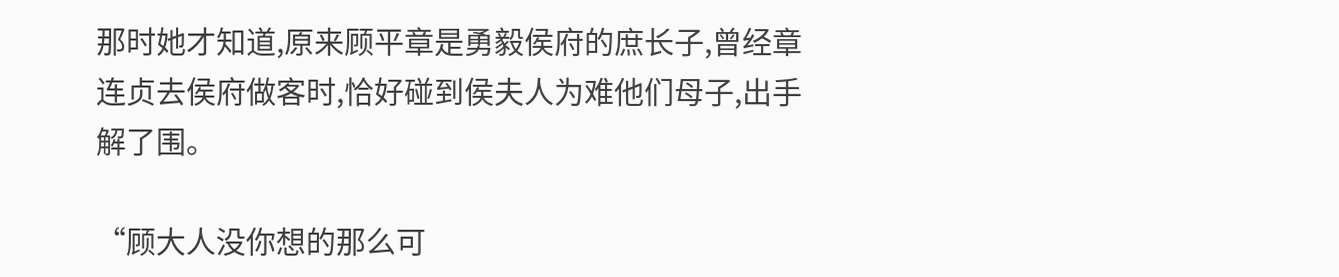那时她才知道,原来顾平章是勇毅侯府的庶长子,曾经章连贞去侯府做客时,恰好碰到侯夫人为难他们母子,出手解了围。

“顾大人没你想的那么可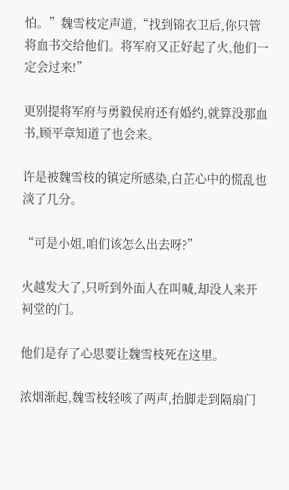怕。”魏雪枝定声道,“找到锦衣卫后,你只管将血书交给他们。将军府又正好起了火,他们一定会过来!”

更别提将军府与勇毅侯府还有婚约,就算没那血书,顾平章知道了也会来。

许是被魏雪枝的镇定所感染,白芷心中的慌乱也淡了几分。

“可是小姐,咱们该怎么出去呀?”

火越发大了,只听到外面人在叫喊,却没人来开祠堂的门。

他们是存了心思要让魏雪枝死在这里。

浓烟渐起,魏雪枝轻咳了两声,抬脚走到隔扇门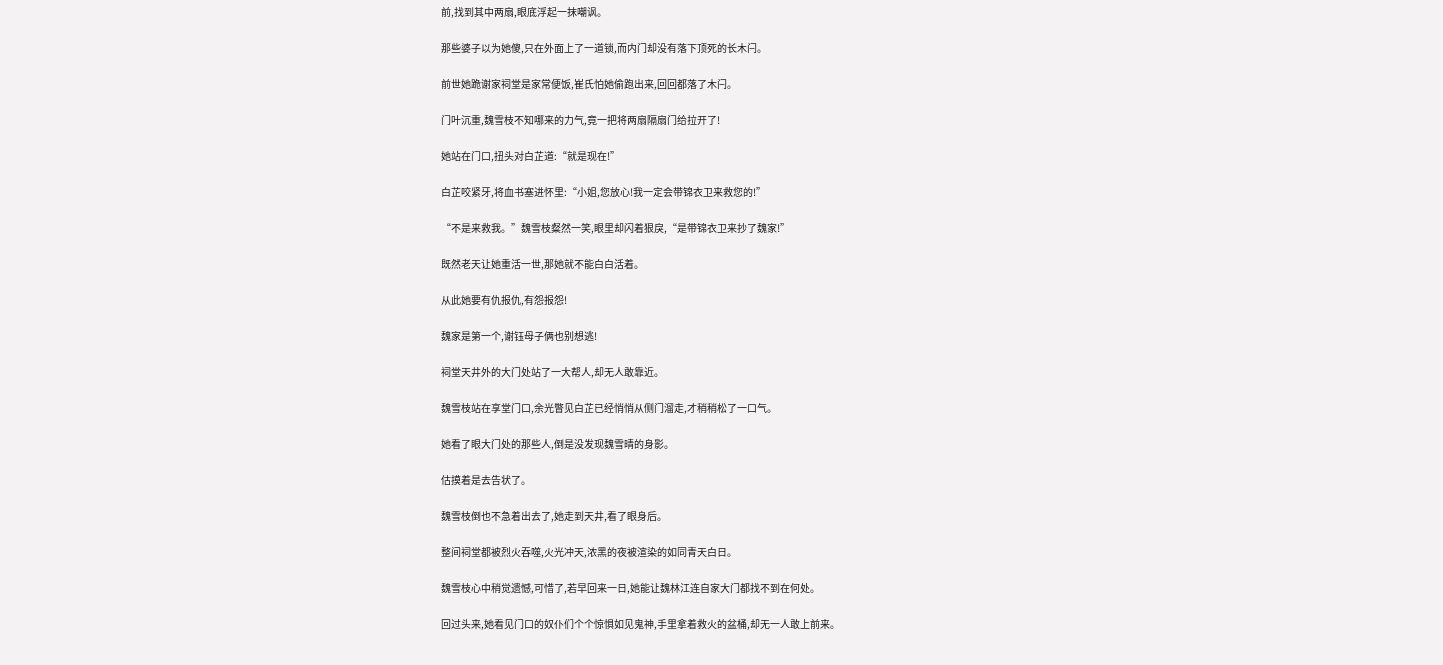前,找到其中两扇,眼底浮起一抹嘲讽。

那些婆子以为她傻,只在外面上了一道锁,而内门却没有落下顶死的长木闩。

前世她跪谢家祠堂是家常便饭,崔氏怕她偷跑出来,回回都落了木闩。

门叶沉重,魏雪枝不知哪来的力气,竟一把将两扇隔扇门给拉开了!

她站在门口,扭头对白芷道:“就是现在!”

白芷咬紧牙,将血书塞进怀里:“小姐,您放心!我一定会带锦衣卫来救您的!”

“不是来救我。”魏雪枝粲然一笑,眼里却闪着狠戾,“是带锦衣卫来抄了魏家!”

既然老天让她重活一世,那她就不能白白活着。

从此她要有仇报仇,有怨报怨!

魏家是第一个,谢钰母子俩也别想逃!

祠堂天井外的大门处站了一大帮人,却无人敢靠近。

魏雪枝站在享堂门口,余光瞥见白芷已经悄悄从侧门溜走,才稍稍松了一口气。

她看了眼大门处的那些人,倒是没发现魏雪晴的身影。

估摸着是去告状了。

魏雪枝倒也不急着出去了,她走到天井,看了眼身后。

整间祠堂都被烈火吞噬,火光冲天,浓黑的夜被渲染的如同青天白日。

魏雪枝心中稍觉遗憾,可惜了,若早回来一日,她能让魏林江连自家大门都找不到在何处。

回过头来,她看见门口的奴仆们个个惊惧如见鬼神,手里拿着救火的盆桶,却无一人敢上前来。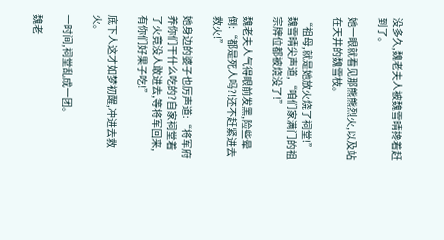没多久,魏老夫人被魏雪晴搀着赶到了。

她一眼就看见那熊熊烈火,以及站在天井的魏雪枝。

“祖母,就是她放火烧了祠堂!”魏雪晴尖声道,“咱们家满门的祖宗牌位都被烧没了!”

魏老夫人气得眼前发黑,险些晕倒:“都是死人吗?!还不赶紧进去救火!”

她身边的婆子也厉声道:“将军府养你们干什么吃的?自家祠堂着了火竟没人敢进去,等将军回来,有你们好果子吃!”

底下人这才如梦初醒,冲进去救火。

一时间,祠堂乱成一团。

魏老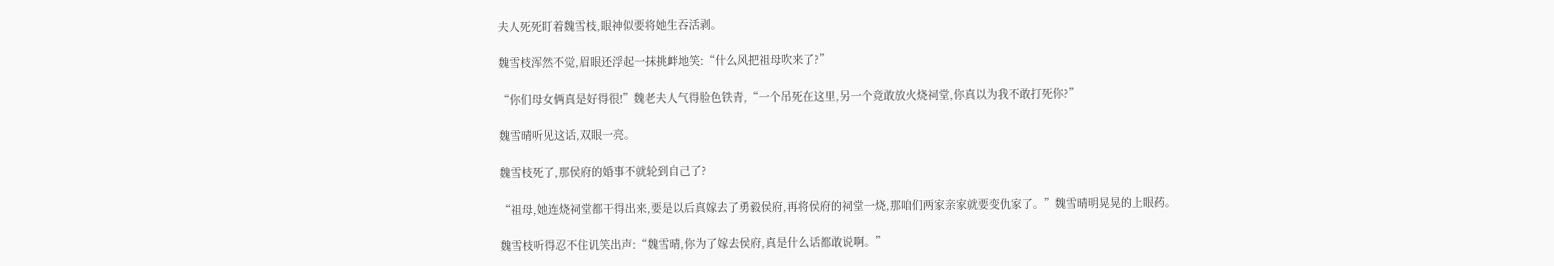夫人死死盯着魏雪枝,眼神似要将她生吞活剥。

魏雪枝浑然不觉,眉眼还浮起一抹挑衅地笑:“什么风把祖母吹来了?”

“你们母女俩真是好得很!”魏老夫人气得脸色铁青,“一个吊死在这里,另一个竟敢放火烧祠堂,你真以为我不敢打死你?”

魏雪晴听见这话,双眼一亮。

魏雪枝死了,那侯府的婚事不就轮到自己了?

“祖母,她连烧祠堂都干得出来,要是以后真嫁去了勇毅侯府,再将侯府的祠堂一烧,那咱们两家亲家就要变仇家了。”魏雪晴明晃晃的上眼药。

魏雪枝听得忍不住讥笑出声:“魏雪晴,你为了嫁去侯府,真是什么话都敢说啊。”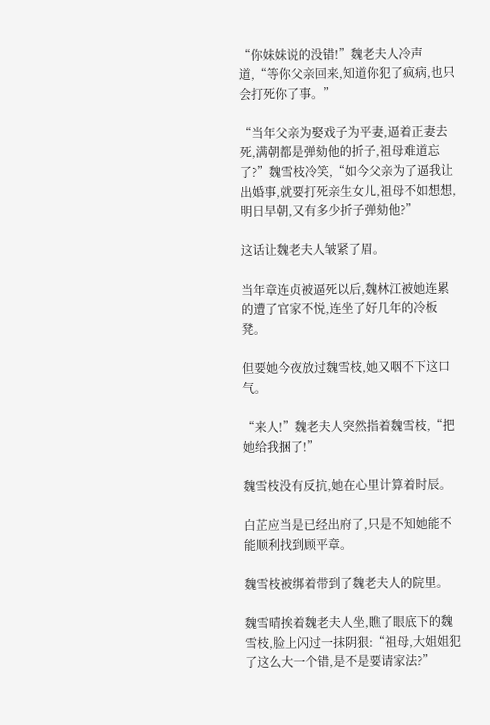“你妹妹说的没错!”魏老夫人冷声道,“等你父亲回来,知道你犯了疯病,也只会打死你了事。”

“当年父亲为娶戏子为平妻,逼着正妻去死,满朝都是弹劾他的折子,祖母难道忘了?”魏雪枝冷笑,“如今父亲为了逼我让出婚事,就要打死亲生女儿,祖母不如想想,明日早朝,又有多少折子弹劾他?”

这话让魏老夫人皱紧了眉。

当年章连贞被逼死以后,魏林江被她连累的遭了官家不悦,连坐了好几年的冷板凳。

但要她今夜放过魏雪枝,她又咽不下这口气。

“来人!”魏老夫人突然指着魏雪枝,“把她给我捆了!”

魏雪枝没有反抗,她在心里计算着时辰。

白芷应当是已经出府了,只是不知她能不能顺利找到顾平章。

魏雪枝被绑着带到了魏老夫人的院里。

魏雪晴挨着魏老夫人坐,瞧了眼底下的魏雪枝,脸上闪过一抹阴狠:“祖母,大姐姐犯了这么大一个错,是不是要请家法?”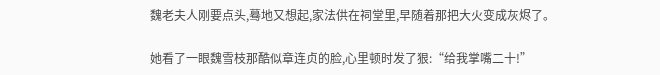魏老夫人刚要点头,蓦地又想起,家法供在祠堂里,早随着那把大火变成灰烬了。

她看了一眼魏雪枝那酷似章连贞的脸,心里顿时发了狠:“给我掌嘴二十!”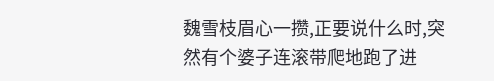魏雪枝眉心一攒,正要说什么时,突然有个婆子连滚带爬地跑了进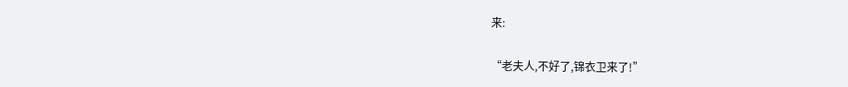来:

“老夫人,不好了,锦衣卫来了!”